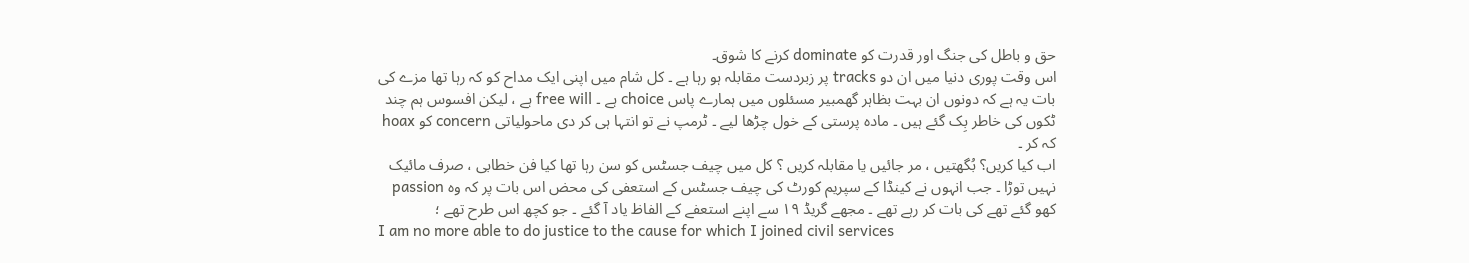حق و باطل کی جنگ اور قدرت کو dominate کرنے کا شوق۔
اس وقت پوری دنیا میں ان دو tracks پر زبردست مقابلہ ہو رہا ہے ۔ کل شام میں اپنی ایک مداح کو کہ رہا تھا مزے کی بات یہ ہے کہ دونوں ان بہت بظاہر گھمبیر مسئلوں میں ہمارے پاس choice ہے ۔ free will ہے ، لیکن افسوس ہم چند ٹکوں کی خاطر بِک گئے ہیں ۔ مادہ پرستی کے خول چڑھا لیے ۔ ٹرمپ نے تو انتہا ہی کر دی ماحولیاتی concern کو hoax کہ کر ۔
اب کیا کریں؟ بُگھتیں ، مر جائیں یا مقابلہ کریں ؟ کل میں چیف جسٹس کو سن رہا تھا کیا فن خطابی ، صرف مائیک نہیں توڑا ۔ جب انہوں نے کینڈا کے سپریم کورٹ کی چیف جسٹس کے استعفی کی محض اس بات پر کہ وہ passion کھو گئے تھے کی بات کر رہے تھے ۔ مجھے گریڈ ۱۹ سے اپنے استعفے کے الفاظ یاد آ گئے ۔ جو کچھ اس طرح تھے ؛
I am no more able to do justice to the cause for which I joined civil services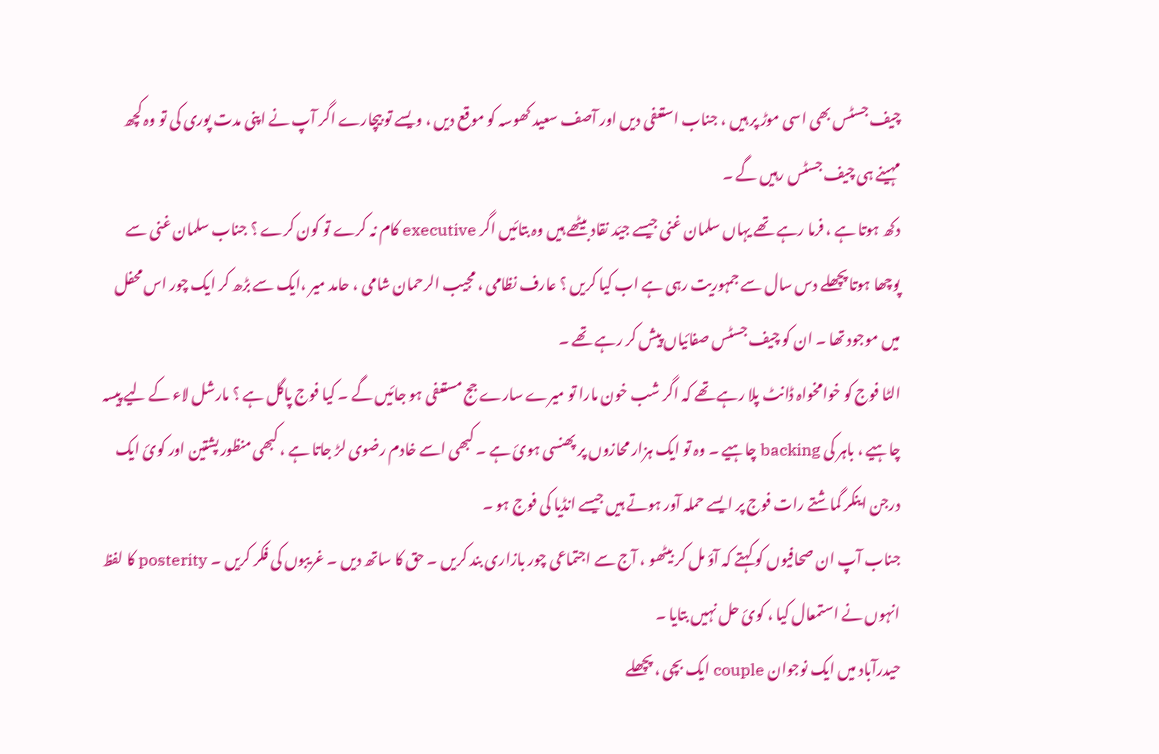چیف جسٹس بھی اسی موڑ پر ہیں ، جناب استعفی دیں اور آصف سعید کھوسہ کو موقع دیں ، ویسے تو بیچارے اگر آپ نے اپنی مدت پوری کی تو وہ کچھ مہینے ہی چیف جسٹس رہیں گے ۔
دکھ ہوتا ہے ، فرما رہے تھے یہاں سلمان غنی جیسے جیّد نقاد بیٹھے ہیں وہ بتائیں اگر executive کام نہ کرے تو کون کرے ؟ جناب سلمان غنی سے پوچھا ہوتا پچھلے دس سال سے جمہوریت رہی ہے اب کیا کریں ؟ عارف نظامی ، مجیب الرحمان شامی ، حامد میر ،ایک سے بڑھ کر ایک چور اس محفل میں موجود تھا ۔ ان کو چیف جسٹس صفائیاں پیش کر رہے تھے ۔
الٹا فوج کو خوامخواہ ڈانٹ پلا رہے تھے کہ اگر شب خون مارا تو میرے سارے جج مستعفی ہو جائیں گے ۔ کیا فوج پاگل ہے ؟ مارشل لاء کے لیے پیسہ چاہیے ، باہر کی backing چاہیے ۔ وہ تو ایک ہزار محازوں پر پھنسی ہوئ ہے ۔ کبھی اسے خادم رضوی لڑ جاتا ہے ، کبھی منظور پشتین اور کوئ ایک درجن اینکر گماشتے رات فوج پر ایسے حملہ آور ہوتے ہیں جیسے انڈیا کی فوج ہو ۔
جناب آپ ان صحافیوں کو کہتے کہ آؤ مل کر بیٹھو ، آج سے اجتماعی چور بازاری بند کریں ۔ حق کا ساتھ دیں ۔ غریبوں کی فکر کریں ۔ posterity کا لفظ انہوں نے استمعال کیا ، کوئ حل نہیں بتایا ۔
حیدرآباد میں ایک نوجوان couple ایک بچی ، پچھلے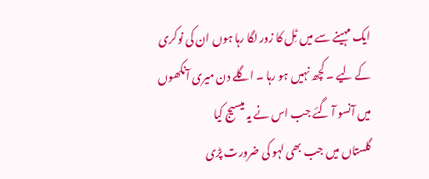ایک مہینے سے میں ٹِل کا زور لگا رہا ہوں ان کی نوکری کے لیے ۔ کچھ نہیں ہو رہا ۔ اگلے دن میری آنکھوں میں آنسو آ گئے جب اس نے یہ میسیج کیا
گلستاں میں جب بھی لہو کی ضرورت پڑی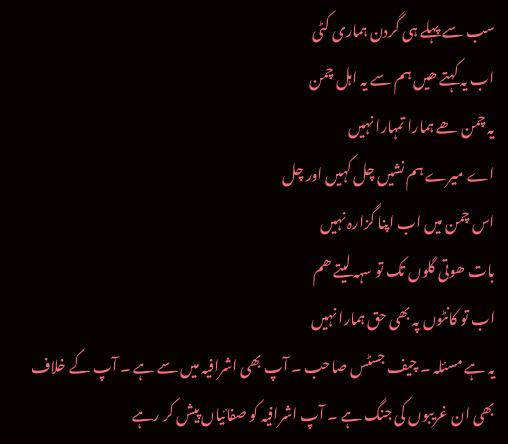سب سے پہلے ہی گردن ہماری کٹی
اب یہ کہتے ھیں ہم سے یہ اہل چمن
یہ چمن ھے ہمارا تمہارا نہیں
اے میرے ہم نشیں چل کہیں اور چل
اس چمن میں اب اپنا گزارہ نہیں
بات ھوتی گلوں تک تو سہہ لیتے ھم
اب تو کانٹوں پہ بھی حق ہمارا نہیں
یہ ہے مسئلہ ۔ چیف جسٹس صاحب ۔ آپ بھی اشرافیہ میں سے ہے ۔ آپ کے خلاف بھی ان غریبوں کی جنگ ہے ۔ آپ اشرافیہ کو صفائیاں پیش کر رہے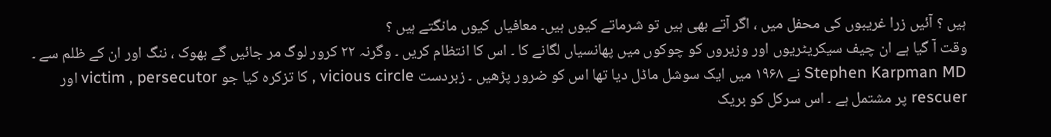ہیں ؟ آئیں زرا غریبوں کی محفل میں ، اگر آتے بھی ہیں تو شرماتے کیوں ہیں۔ معافیاں کیوں مانگتے ہیں ؟
وقت آ گیا ہے ان چیف سیکریٹریوں اور وزیروں کو چوکوں میں پھانسیاں لگانے کا ۔ اس کا انتظام کریں ۔ وگرنہ ۲۲ کرور لوگ مر جائیں گے بھوک ، ننگ اور ان کے ظلم سے ۔ Stephen Karpman MD نے ۱۹۶۸ میں ایک سوشل ماڈل دیا تھا اس کو ضرور پڑھیں ۔ زبردست vicious circle , کا تزکرہ کیا جو victim , persecutor اور rescuer پر مشتمل ہے ۔ اس سرکل کو بریک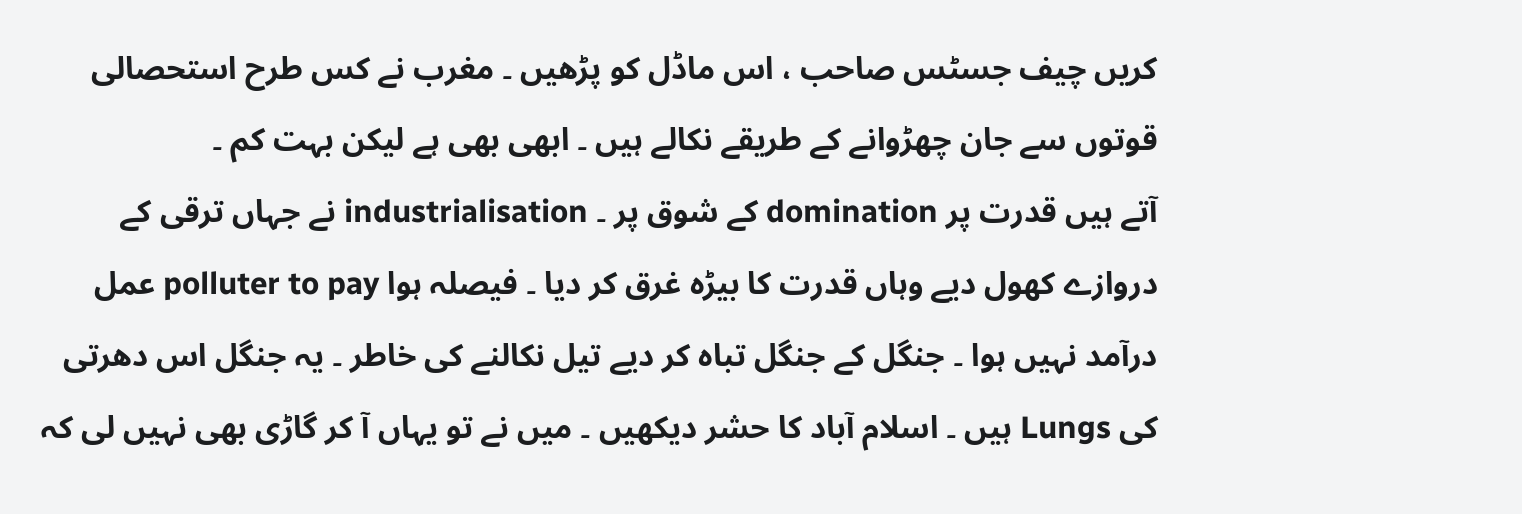کریں چیف جسٹس صاحب ، اس ماڈل کو پڑھیں ۔ مغرب نے کس طرح استحصالی قوتوں سے جان چھڑوانے کے طریقے نکالے ہیں ۔ ابھی بھی ہے لیکن بہت کم ۔
آتے ہیں قدرت پر domination کے شوق پر ۔ industrialisation نے جہاں ترقی کے دروازے کھول دیے وہاں قدرت کا بیڑہ غرق کر دیا ۔ فیصلہ ہوا polluter to pay عمل درآمد نہیں ہوا ۔ جنگل کے جنگل تباہ کر دیے تیل نکالنے کی خاطر ۔ یہ جنگل اس دھرتی کی Lungs ہیں ۔ اسلام آباد کا حشر دیکھیں ۔ میں نے تو یہاں آ کر گاڑی بھی نہیں لی کہ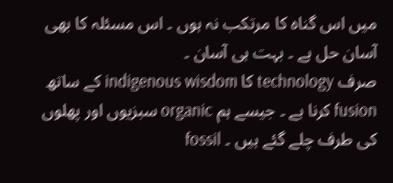میں اس گناہ کا مرتکب نہ ہوں ۔ اس مسئلہ کا بھی آسان حل ہے ۔ بہت ہی آسان ۔
صرف technology کا indigenous wisdom کے ساتھ fusion کرنا ہے ۔ جیسے ہم organic سبزیوں اور پھلوں کی طرف چلے گئے ہیں ۔ fossil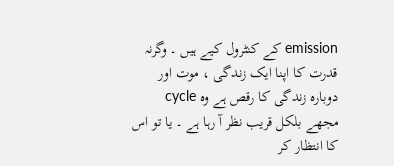emission کے کنٹرول کیے ہیں ۔ وگرنہ قدرت کا اپنا ایک زندگی ، موت اور دوبارہ زندگی کا رقص ہے وہ cycle مجھے بلکل قریب نظر آ رہا ہے ۔ یا تو اس کا انتظار کر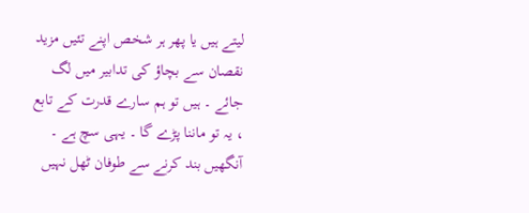لیتے ہیں یا پھر ہر شخص اپنے تئیں مزید نقصان سے بچاؤ کی تدابیر میں لگ جائے ۔ ہیں تو ہم سارے قدرت کے تابع ، یہ تو ماننا پڑے گا ۔ یہی سچ ہے ۔ آنگھیں بند کرنے سے طوفان ٹھل نہیں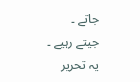جاتے ۔
جیتے رہیے ۔
یہ تحریر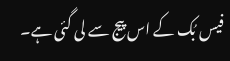فیس بُک کے اس پیج سے لی گئی ہے۔